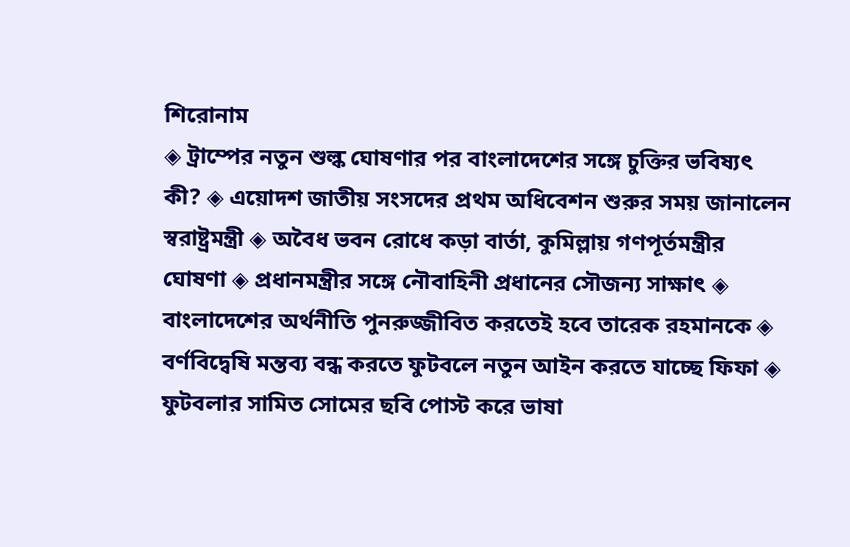শিরোনাম
◈ ট্রাম্পের নতুন শুল্ক ঘোষণার পর বাংলাদেশের সঙ্গে চুক্তির ভবিষ্যৎ কী? ◈ এয়োদশ জাতীয় সংসদের প্রথম অধিবেশন শুরুর সময় জানালেন স্বরাষ্ট্রমন্ত্রী ◈ অবৈধ ভবন রোধে কড়া বার্তা, কুমিল্লায় গণপূর্তমন্ত্রীর ঘোষণা ◈ প্রধানমন্ত্রীর সঙ্গে নৌবাহিনী প্রধানের সৌজন্য সাক্ষাৎ ◈ বাংলাদেশের অর্থনীতি পুনরুজ্জীবিত করতেই হবে তারেক রহমানকে ◈ বর্ণবি‌দ্বে‌ষি মন্তব‌্য বন্ধ কর‌তে ফুটবলে নতুন আইন করতে যাচ্ছে ফিফা ◈ ফুটবলার সামিত সোমের ছবি পোস্ট করে ভাষা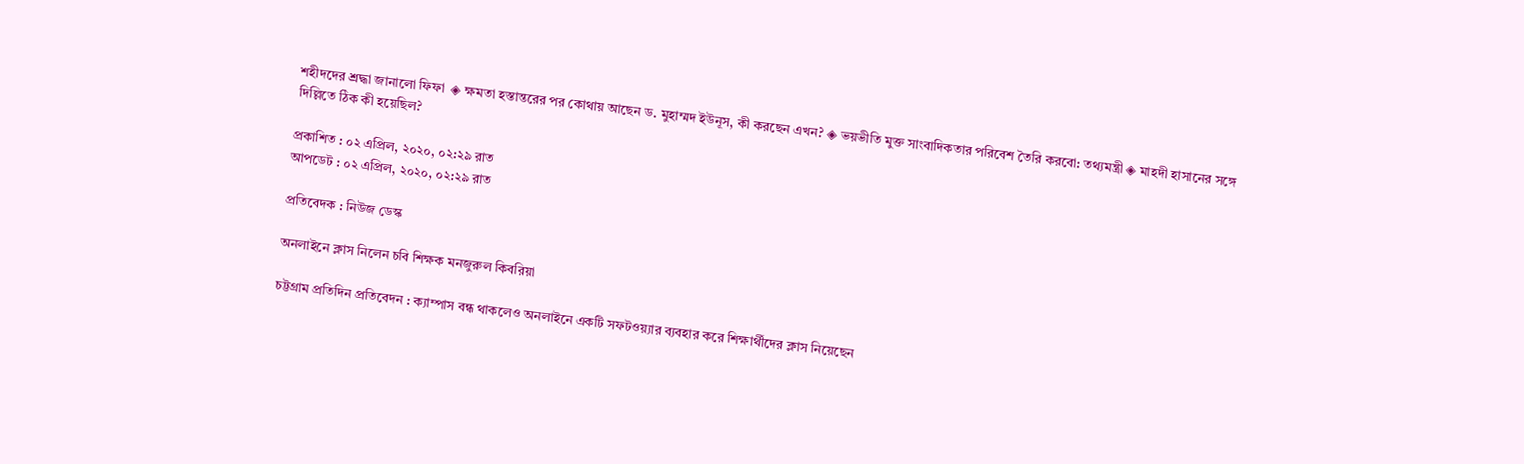শহীদদের শ্রদ্ধা জানালো ফিফা  ◈ ক্ষমতা হস্তান্তরের পর কোথায় আছেন ড. মুহাম্মদ ইউনূস, কী করছেন এখন? ◈ ভয়ভীতি মুক্ত সাংবাদিকতার পরিবেশ তৈরি করবো: তথ্যমন্ত্রী ◈ মাহদী হাসানের সঙ্গে দিল্লিতে ঠিক কী হয়েছিল?

প্রকাশিত : ০২ এপ্রিল, ২০২০, ০২:২৯ রাত
আপডেট : ০২ এপ্রিল, ২০২০, ০২:২৯ রাত

প্রতিবেদক : নিউজ ডেস্ক

অনলাইনে ক্লাস নিলেন চবি শিক্ষক মনজুরুল কিবরিয়া

চট্টগ্রাম প্রতিদিন প্রতিবেদন : ক্যাম্পাস বন্ধ থাকলেও অনলাইনে একটি সফটওয়্যার ব্যবহার করে শিক্ষার্থীদের ক্লাস নিয়েছেন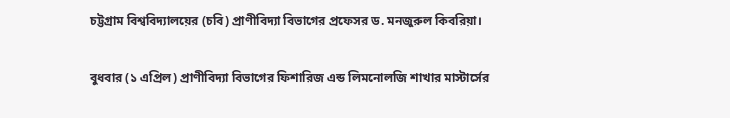চট্টগ্রাম বিশ্ববিদ্যালয়ের (চবি) প্রাণীবিদ্যা বিভাগের প্রফেসর ড. মনজুরুল কিবরিয়া।

বুধবার (১ এপ্রিল) প্রাণীবিদ্যা বিভাগের ফিশারিজ এন্ড লিমনোলজি শাখার মাস্টার্সের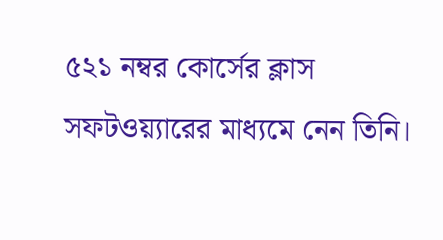৫২১ নম্বর কোর্সের ক্লাস সফটওয়্যারের মাধ্যমে নেন তিনি।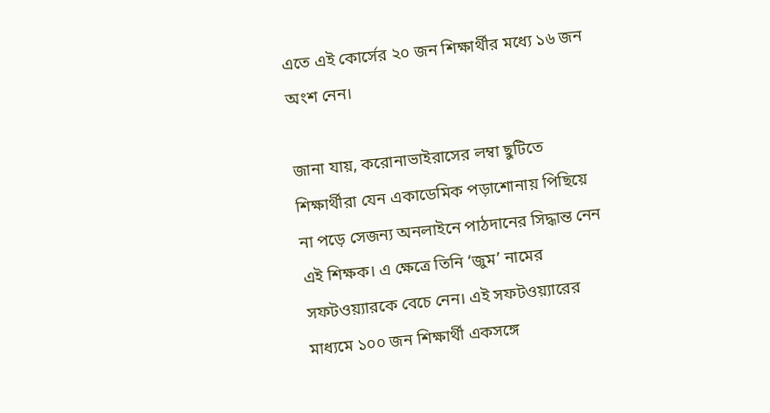এতে এই কোর্সের ২০ জন শিক্ষার্থীর মধ্যে ১৬ জন অংশ নেন।

জানা যায়, করোনাভাইরাসের লম্বা ছুটিতে শিক্ষার্থীরা যেন একাডেমিক পড়াশোনায় পিছিয়ে না পড়ে সেজন্য অনলাইনে পাঠদানের সিদ্ধান্ত নেন এই শিক্ষক। এ ক্ষেত্রে তিনি ‘জুম’ নামের সফটওয়্যারকে বেচে নেন। এই সফটওয়্যারের মাধ্যমে ১০০ জন শিক্ষার্থী একসঙ্গে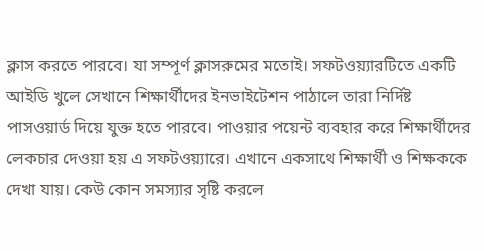ক্লাস করতে পারবে। যা সম্পূর্ণ ক্লাসরুমের মতোই। সফটওয়্যারটিতে একটি আইডি খুলে সেখানে শিক্ষার্থীদের ইনভাইটেশন পাঠালে তারা নির্দিষ্ট পাসওয়ার্ড দিয়ে যুক্ত হতে পারবে। পাওয়ার পয়েন্ট ব্যবহার করে শিক্ষার্থীদের লেকচার দেওয়া হয় এ সফটওয়্যারে। এখানে একসাথে শিক্ষার্থী ও শিক্ষককে দেখা যায়। কেউ কোন সমস্যার সৃষ্টি করলে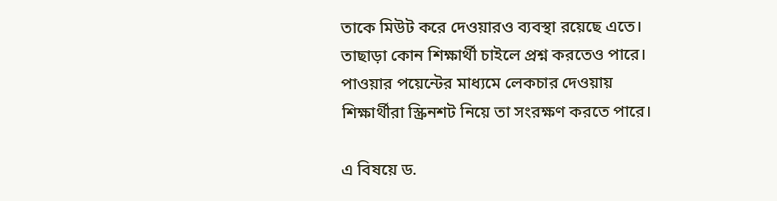তাকে মিউট করে দেওয়ারও ব্যবস্থা রয়েছে এতে। তাছাড়া কোন শিক্ষার্থী চাইলে প্রশ্ন করতেও পারে। পাওয়ার পয়েন্টের মাধ্যমে লেকচার দেওয়ায় শিক্ষার্থীরা স্ক্রিনশট নিয়ে তা সংরক্ষণ করতে পারে।

এ বিষয়ে ড.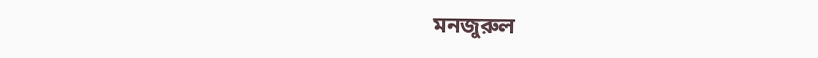মনজুরুল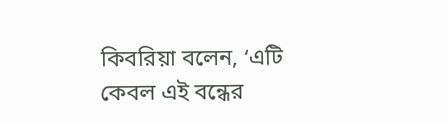কিবরিয়া বলেন, ‘এটি কেবল এই বন্ধের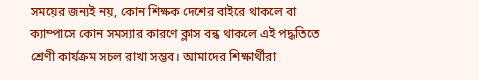সময়ের জন্যই নয়, কোন শিক্ষক দেশের বাইরে থাকলে বা ক্যাম্পাসে কোন সমস্যার কারণে ক্লাস বন্ধ থাকলে এই পদ্ধতিতে শ্রেণী কার্যক্রম সচল রাখা সম্ভব। আমাদের শিক্ষার্থীরা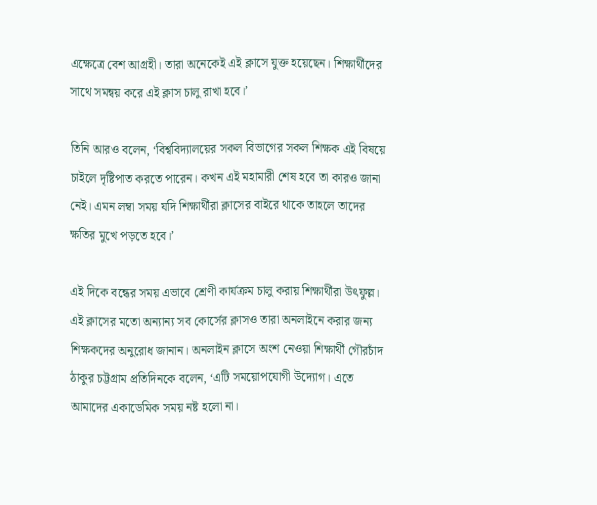এক্ষেত্রে বেশ আগ্রহী। তারা অনেকেই এই ক্লাসে যুক্ত হয়েছেন। শিক্ষার্থীদের সাথে সমন্বয় করে এই ক্লাস চালু রাখা হবে।’

তিনি আরও বলেন, ‘বিশ্ববিদ্যালয়ের সকল বিভাগের সকল শিক্ষক এই বিষয়ে চাইলে দৃষ্টিপাত করতে পারেন। কখন এই মহামারী শেষ হবে তা কারও জানা নেই। এমন লম্বা সময় যদি শিক্ষার্থীরা ক্লাসের বাইরে থাকে তাহলে তাদের ক্ষতির মুখে পড়তে হবে।’

এই দিকে বন্ধের সময় এভাবে শ্রেণী কার্যক্রম চালু করায় শিক্ষার্থীরা উৎফুল্ল। এই ক্লাসের মতো অন্যান্য সব কোর্সের ক্লাসও তারা অনলাইনে করার জন্য শিক্ষকদের অনুরোধ জানান। অনলাইন ক্লাসে অংশ নেওয়া শিক্ষার্থী গৌরচাঁদ ঠাকুর চট্টগ্রাম প্রতিদিনকে বলেন, ‘এটি সময়োপযোগী উদ্যোগ। এতে আমাদের একাডেমিক সময় নষ্ট হলো না।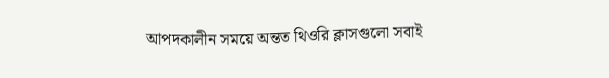আপদকালীন সময়ে অন্তত থিওরি ক্লাসগুলো সবাই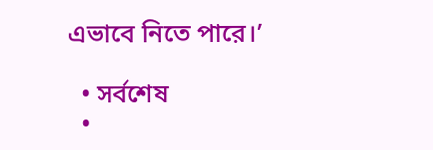এভাবে নিতে পারে।’

  • সর্বশেষ
  •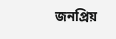জনপ্রিয়